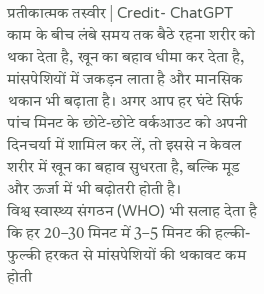प्रतीकात्मक तस्वीर | Credit- ChatGPT
काम के बीच लंबे समय तक बैठे रहना शरीर को थका देता है, खून का बहाव धीमा कर देता है, मांसपेशियों में जकड़न लाता है और मानसिक थकान भी बढ़ाता है। अगर आप हर घंटे सिर्फ पांच मिनट के छोटे-छोटे वर्कआउट को अपनी दिनचर्या में शामिल कर लें, तो इससे न केवल शरीर में खून का बहाव सुधरता है, बल्कि मूड और ऊर्जा में भी बढ़ोतरी होती है।
विश्व स्वास्थ्य संगठन (WHO) भी सलाह देता है कि हर 20–30 मिनट में 3–5 मिनट की हल्की-फुल्की हरकत से मांसपेशियों की थकावट कम होती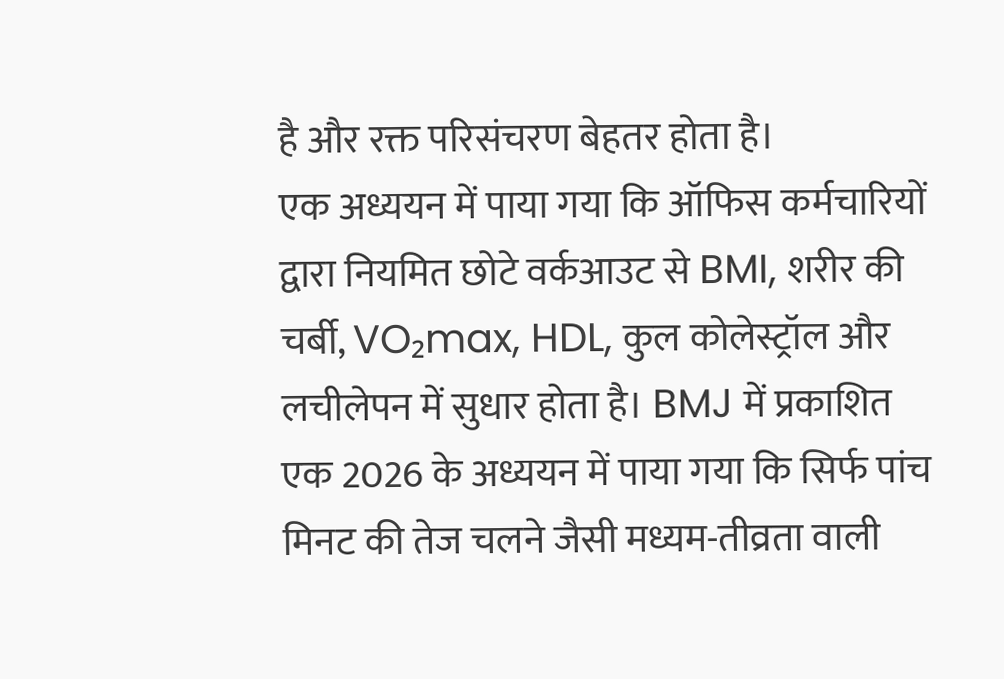है और रक्त परिसंचरण बेहतर होता है।
एक अध्ययन में पाया गया कि ऑफिस कर्मचारियों द्वारा नियमित छोटे वर्कआउट से BMI, शरीर की चर्बी, VO₂max, HDL, कुल कोलेस्ट्रॉल और लचीलेपन में सुधार होता है। BMJ में प्रकाशित एक 2026 के अध्ययन में पाया गया कि सिर्फ पांच मिनट की तेज चलने जैसी मध्यम-तीव्रता वाली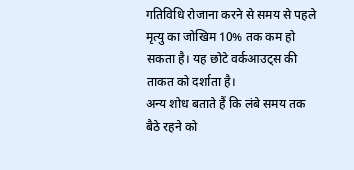गतिविधि रोजाना करने से समय से पहले मृत्यु का जोखिम 10% तक कम हो सकता है। यह छोटे वर्कआउट्स की ताकत को दर्शाता है।
अन्य शोध बताते हैं कि लंबे समय तक बैठे रहने को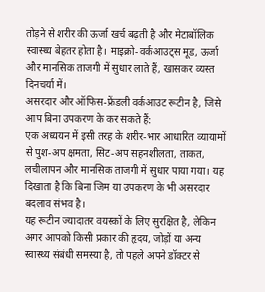तोड़ने से शरीर की ऊर्जा खर्च बढ़ती है और मेटाबॉलिक स्वास्थ्य बेहतर होता है। माइक्रो-वर्कआउट्स मूड, ऊर्जा और मानसिक ताजगी में सुधार लाते हैं, खासकर व्यस्त दिनचर्या में।
असरदार और ऑफिस-फ्रेंडली वर्कआउट रूटीन है, जिसे आप बिना उपकरण के कर सकते हैं:
एक अध्ययन में इसी तरह के शरीर-भार आधारित व्यायामों से पुश-अप क्षमता, सिट-अप सहनशीलता, ताकत, लचीलापन और मानसिक ताजगी में सुधार पाया गया। यह दिखाता है कि बिना जिम या उपकरण के भी असरदार बदलाव संभव है।
यह रूटीन ज्यादातर वयस्कों के लिए सुरक्षित है, लेकिन अगर आपको किसी प्रकार की हृदय, जोड़ों या अन्य स्वास्थ्य संबंधी समस्या है, तो पहले अपने डॉक्टर से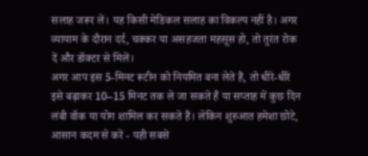सलाह जरूर लें। यह किसी मेडिकल सलाह का विकल्प नहीं है। अगर व्यायाम के दौरान दर्द, चक्कर या असहजता महसूस हो, तो तुरंत रोक दें और डॉक्टर से मिलें।
अगर आप इस 5-मिनट रूटीन को नियमित बना लेते हैं, तो धीरे-धीरे इसे बढ़ाकर 10–15 मिनट तक ले जा सकते हैं या सप्ताह में कुछ दिन लंबी वॉक या योग शामिल कर सकते हैं। लेकिन शुरुआत हमेशा छोटे, आसान कदम से करें - यही सबसे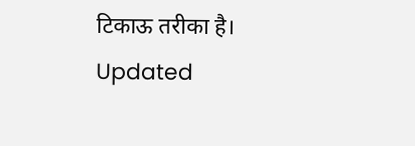टिकाऊ तरीका है।
Updated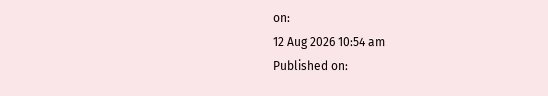on:
12 Aug 2026 10:54 am
Published on: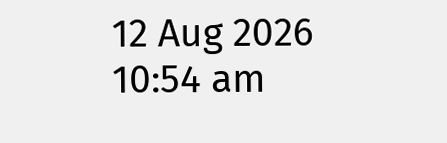12 Aug 2026 10:54 am